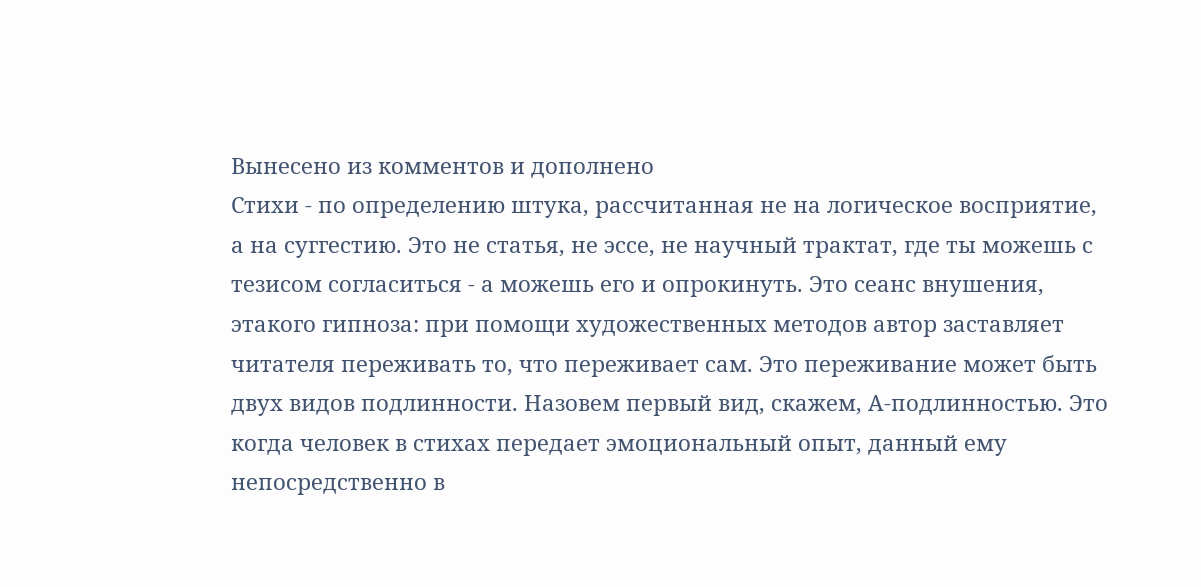Вынесено из комментов и дополнено
Стихи - по определению штука, рассчитанная не на логическое восприятие, а на суггестию. Это не статья, не эссе, не научный трактат, где ты можешь с тезисом согласиться - а можешь его и опрокинуть. Это сеанс внушения, этакого гипноза: при помощи художественных методов автор заставляет читателя переживать то, что переживает сам. Это переживание может быть двух видов подлинности. Назовем первый вид, скажем, А-подлинностью. Это когда человек в стихах передает эмоциональный опыт, данный ему непосредственно в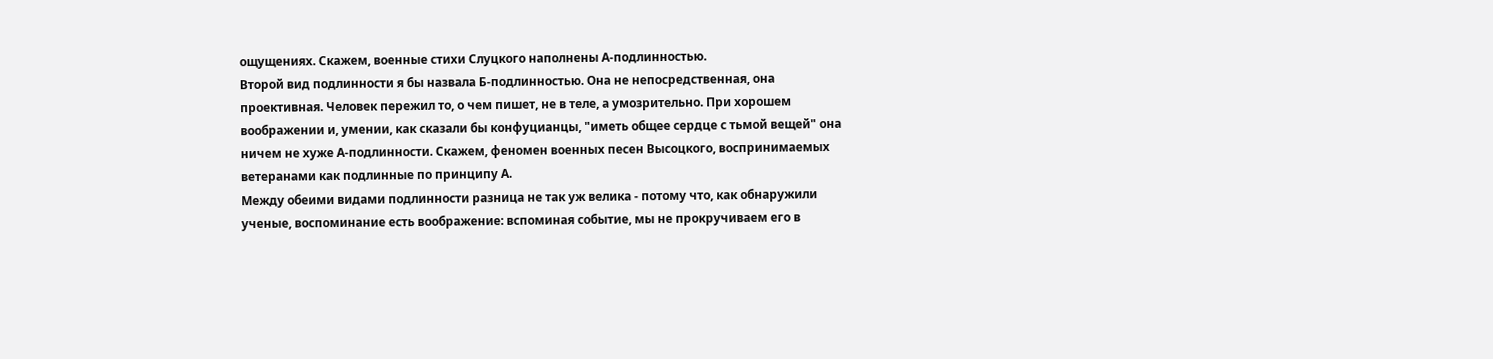ощущениях. Скажем, военные стихи Слуцкого наполнены А-подлинностью.
Второй вид подлинности я бы назвала Б-подлинностью. Она не непосредственная, она проективная. Человек пережил то, о чем пишет, не в теле, а умозрительно. При хорошем воображении и, умении, как сказали бы конфуцианцы, "иметь общее сердце с тьмой вещей" она ничем не хуже А-подлинности. Скажем, феномен военных песен Высоцкого, воспринимаемых ветеранами как подлинные по принципу А.
Между обеими видами подлинности разница не так уж велика - потому что, как обнаружили ученые, воспоминание есть воображение: вспоминая событие, мы не прокручиваем его в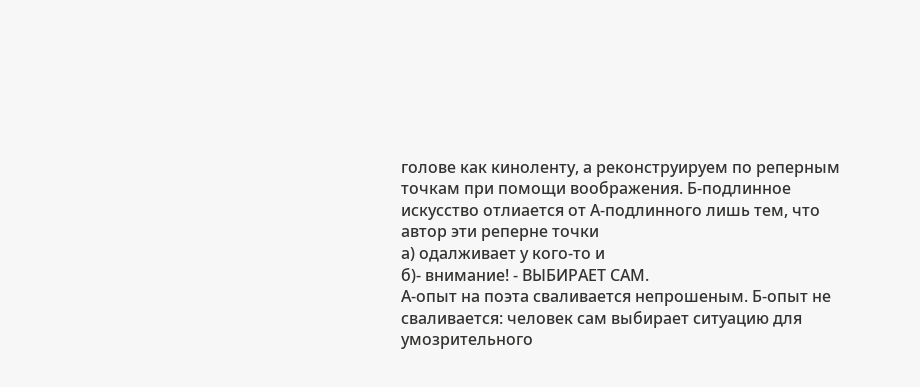голове как киноленту, а реконструируем по реперным точкам при помощи воображения. Б-подлинное искусство отлиается от А-подлинного лишь тем, что автор эти реперне точки
а) одалживает у кого-то и
б)- внимание! - ВЫБИРАЕТ САМ.
А-опыт на поэта сваливается непрошеным. Б-опыт не сваливается: человек сам выбирает ситуацию для умозрительного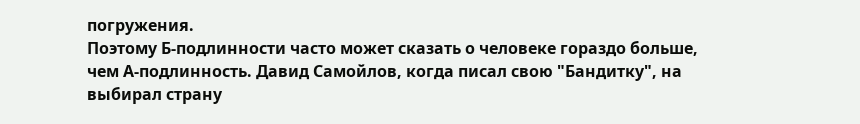погружения.
Поэтому Б-подлинности часто может сказать о человеке гораздо больше, чем А-подлинность. Давид Самойлов, когда писал свою "Бандитку", на выбирал страну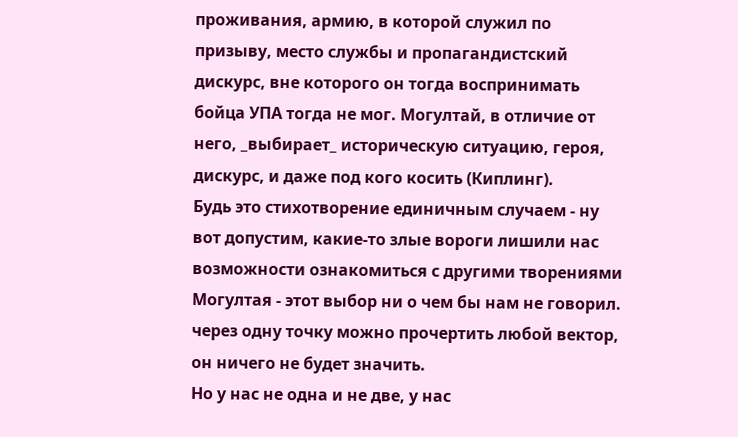проживания, армию, в которой служил по призыву, место службы и пропагандистский дискурс, вне которого он тогда воспринимать бойца УПА тогда не мог. Могултай, в отличие от него, _выбирает_ историческую ситуацию, героя, дискурс, и даже под кого косить (Киплинг).
Будь это стихотворение единичным случаем - ну вот допустим, какие-то злые вороги лишили нас возможности ознакомиться с другими творениями Могултая - этот выбор ни о чем бы нам не говорил. через одну точку можно прочертить любой вектор, он ничего не будет значить.
Но у нас не одна и не две, у нас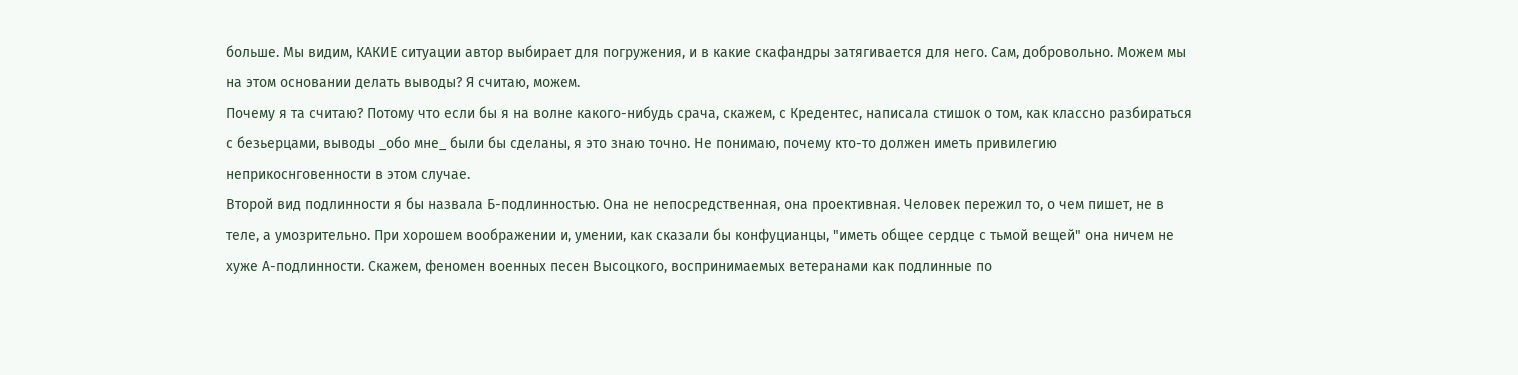больше. Мы видим, КАКИЕ ситуации автор выбирает для погружения, и в какие скафандры затягивается для него. Сам, добровольно. Можем мы на этом основании делать выводы? Я считаю, можем.
Почему я та считаю? Потому что если бы я на волне какого-нибудь срача, скажем, с Кредентес, написала стишок о том, как классно разбираться с безьерцами, выводы _обо мне_ были бы сделаны, я это знаю точно. Не понимаю, почему кто-то должен иметь привилегию неприкоснговенности в этом случае.
Второй вид подлинности я бы назвала Б-подлинностью. Она не непосредственная, она проективная. Человек пережил то, о чем пишет, не в теле, а умозрительно. При хорошем воображении и, умении, как сказали бы конфуцианцы, "иметь общее сердце с тьмой вещей" она ничем не хуже А-подлинности. Скажем, феномен военных песен Высоцкого, воспринимаемых ветеранами как подлинные по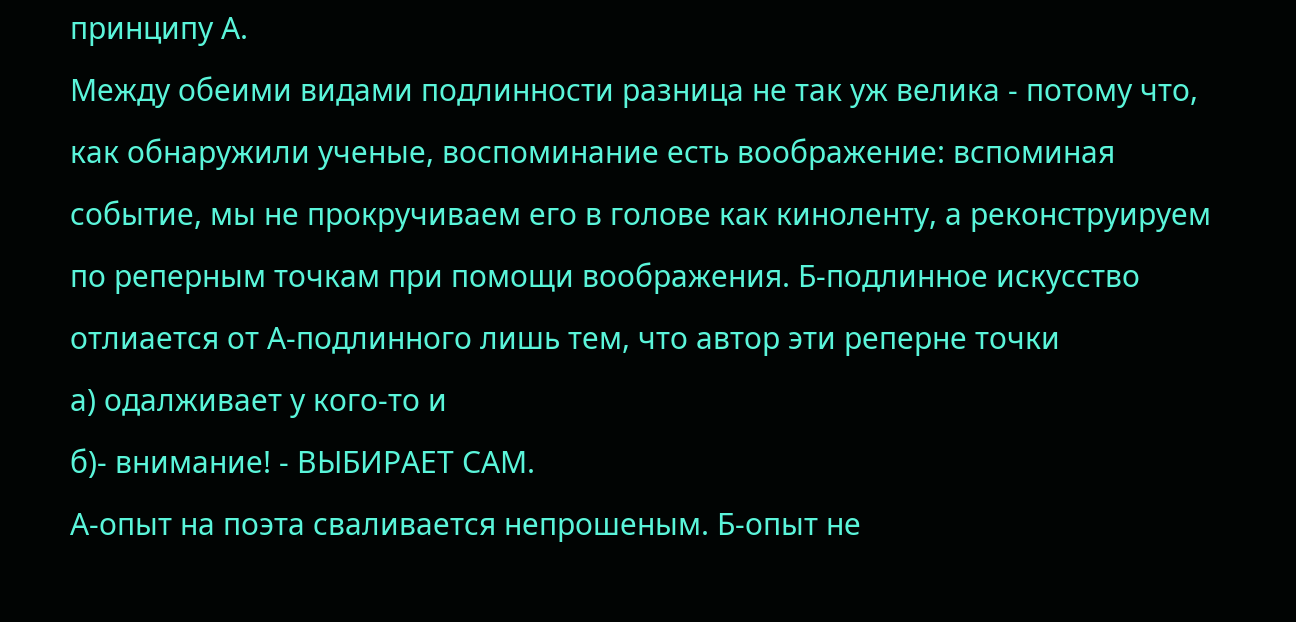принципу А.
Между обеими видами подлинности разница не так уж велика - потому что, как обнаружили ученые, воспоминание есть воображение: вспоминая событие, мы не прокручиваем его в голове как киноленту, а реконструируем по реперным точкам при помощи воображения. Б-подлинное искусство отлиается от А-подлинного лишь тем, что автор эти реперне точки
а) одалживает у кого-то и
б)- внимание! - ВЫБИРАЕТ САМ.
А-опыт на поэта сваливается непрошеным. Б-опыт не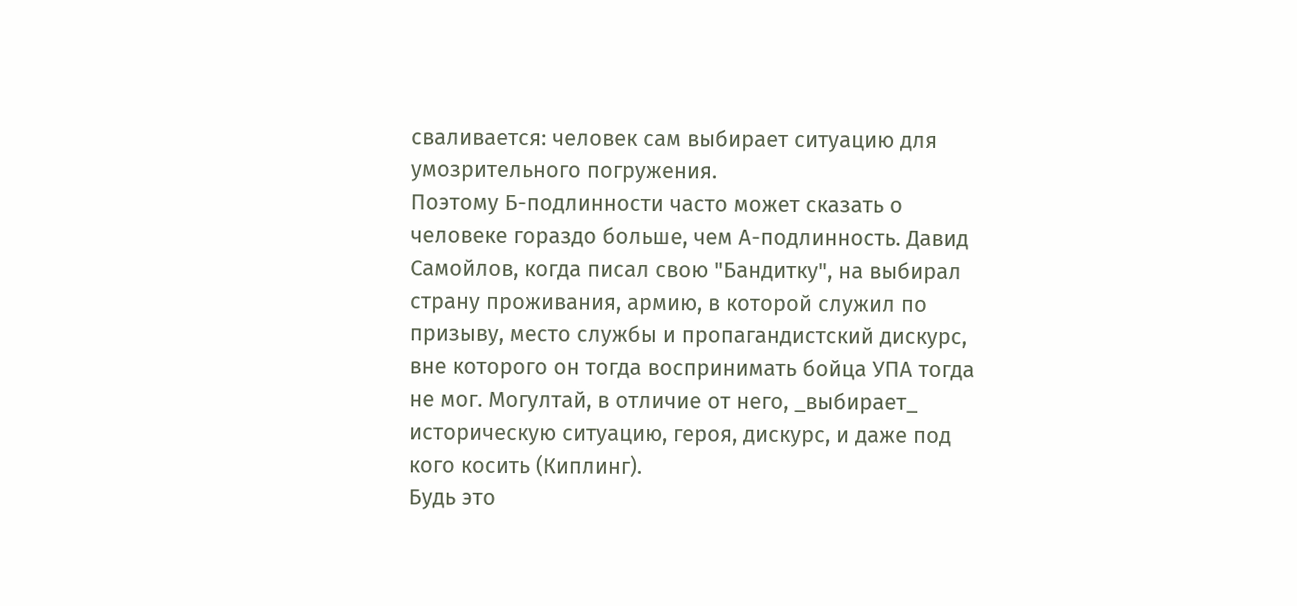сваливается: человек сам выбирает ситуацию для умозрительного погружения.
Поэтому Б-подлинности часто может сказать о человеке гораздо больше, чем А-подлинность. Давид Самойлов, когда писал свою "Бандитку", на выбирал страну проживания, армию, в которой служил по призыву, место службы и пропагандистский дискурс, вне которого он тогда воспринимать бойца УПА тогда не мог. Могултай, в отличие от него, _выбирает_ историческую ситуацию, героя, дискурс, и даже под кого косить (Киплинг).
Будь это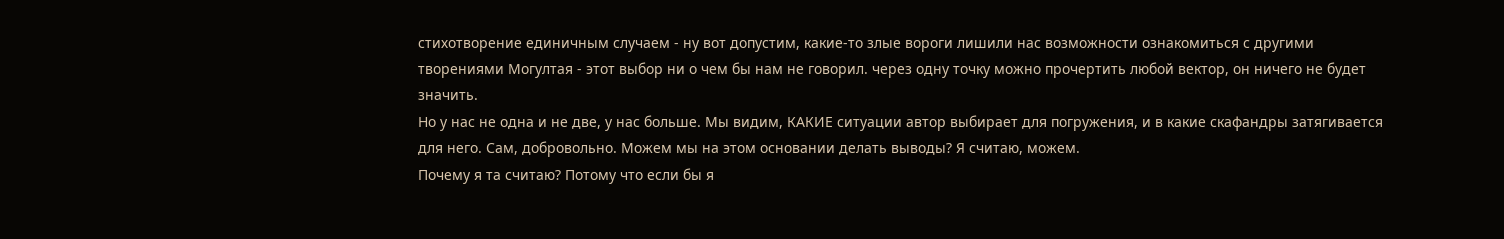стихотворение единичным случаем - ну вот допустим, какие-то злые вороги лишили нас возможности ознакомиться с другими творениями Могултая - этот выбор ни о чем бы нам не говорил. через одну точку можно прочертить любой вектор, он ничего не будет значить.
Но у нас не одна и не две, у нас больше. Мы видим, КАКИЕ ситуации автор выбирает для погружения, и в какие скафандры затягивается для него. Сам, добровольно. Можем мы на этом основании делать выводы? Я считаю, можем.
Почему я та считаю? Потому что если бы я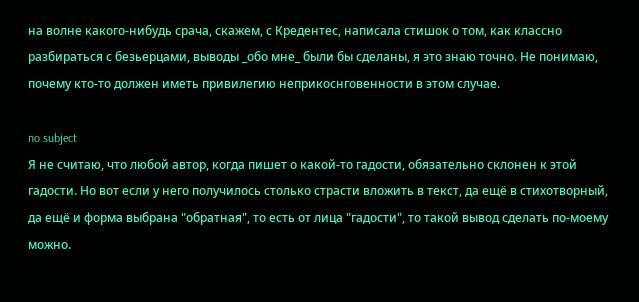на волне какого-нибудь срача, скажем, с Кредентес, написала стишок о том, как классно разбираться с безьерцами, выводы _обо мне_ были бы сделаны, я это знаю точно. Не понимаю, почему кто-то должен иметь привилегию неприкоснговенности в этом случае.

no subject
Я не считаю, что любой автор, когда пишет о какой-то гадости, обязательно склонен к этой гадости. Но вот если у него получилось столько страсти вложить в текст, да ещё в стихотворный, да ещё и форма выбрана "обратная", то есть от лица "гадости", то такой вывод сделать по-моему можно.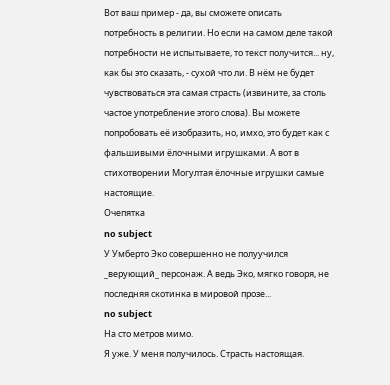Вот ваш пример - да, вы сможете описать потребность в религии. Но если на самом деле такой потребности не испытываете, то текст получится... ну, как бы это сказать, - сухой что ли. В нём не будет чувствоваться эта самая страсть (извините, за столь частое употребление этого слова). Вы можете попробовать её изобразить, но, имхо, это будет как с фальшивыми ёлочными игрушками. А вот в стихотворении Могултая ёлочные игрушки самые настоящие.
Очепятка
no subject
У Умберто Эко совершенно не полуучился _верующий_ персонаж. А ведь Эко, мягко говоря, не последняя скотинка в мировой прозе...
no subject
На сто метров мимо.
Я уже. У меня получилось. Страсть настоящая.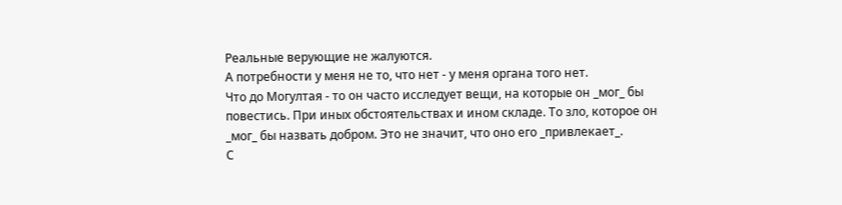Реальные верующие не жалуются.
А потребности у меня не то, что нет - у меня органа того нет.
Что до Могултая - то он часто исследует вещи, на которые он _мог_ бы повестись. При иных обстоятельствах и ином складе. То зло, которое он _мог_ бы назвать добром. Это не значит, что оно его _привлекает_.
С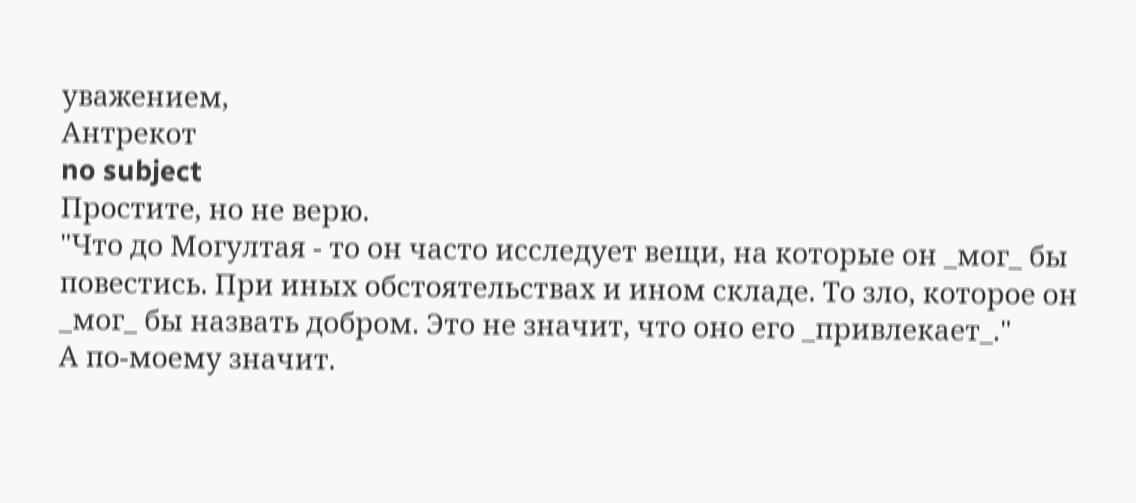уважением,
Антрекот
no subject
Простите, но не верю.
"Что до Могултая - то он часто исследует вещи, на которые он _мог_ бы повестись. При иных обстоятельствах и ином складе. То зло, которое он _мог_ бы назвать добром. Это не значит, что оно его _привлекает_."
А по-моему значит.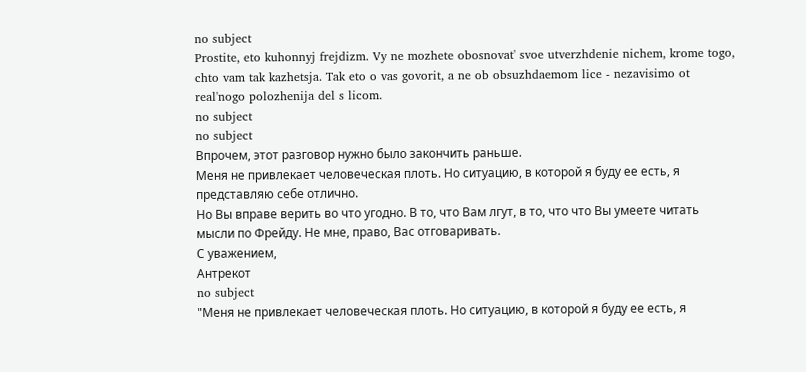no subject
Prostite, eto kuhonnyj frejdizm. Vy ne mozhete obosnovat' svoe utverzhdenie nichem, krome togo, chto vam tak kazhetsja. Tak eto o vas govorit, a ne ob obsuzhdaemom lice - nezavisimo ot real'nogo polozhenija del s licom.
no subject
no subject
Впрочем, этот разговор нужно было закончить раньше.
Меня не привлекает человеческая плоть. Но ситуацию, в которой я буду ее есть, я представляю себе отлично.
Но Вы вправе верить во что угодно. В то, что Вам лгут, в то, что что Вы умеете читать мысли по Фрейду. Не мне, право, Вас отговаривать.
С уважением,
Антрекот
no subject
"Меня не привлекает человеческая плоть. Но ситуацию, в которой я буду ее есть, я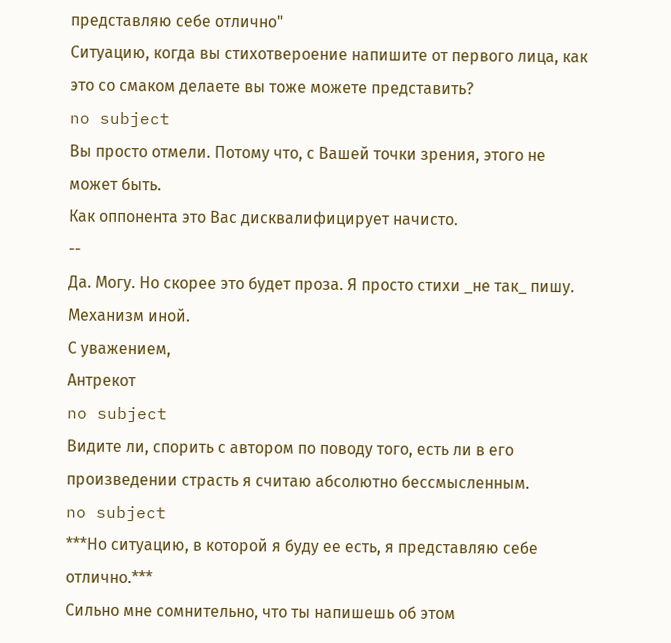представляю себе отлично"
Ситуацию, когда вы стихотвероение напишите от первого лица, как это со смаком делаете вы тоже можете представить?
no subject
Вы просто отмели. Потому что, с Вашей точки зрения, этого не может быть.
Как оппонента это Вас дисквалифицирует начисто.
--
Да. Могу. Но скорее это будет проза. Я просто стихи _не так_ пишу. Механизм иной.
С уважением,
Антрекот
no subject
Видите ли, спорить с автором по поводу того, есть ли в его произведении страсть я считаю абсолютно бессмысленным.
no subject
***Но ситуацию, в которой я буду ее есть, я представляю себе отлично.***
Сильно мне сомнительно, что ты напишешь об этом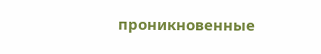проникновенные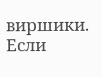виршики.
Если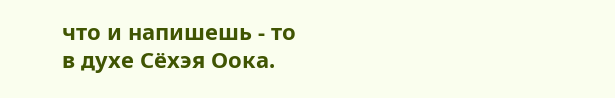что и напишешь - то в духе Сёхэя Оока.